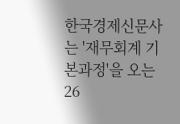한국경제신문사는 '재무회계 기본과정'을 오는 26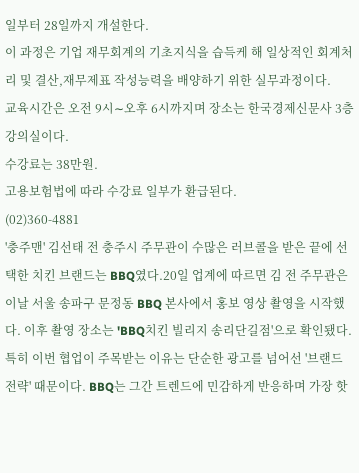일부터 28일까지 개설한다.
이 과정은 기업 재무회계의 기초지식을 습득케 해 일상적인 회계처리 및 결산,재무제표 작성능력을 배양하기 위한 실무과정이다.
교육시간은 오전 9시∼오후 6시까지며 장소는 한국경제신문사 3층 강의실이다.
수강료는 38만원.
고용보험법에 따라 수강료 일부가 환급된다.
(02)360-4881
'충주맨' 김선태 전 충주시 주무관이 수많은 러브콜을 받은 끝에 선택한 치킨 브랜드는 BBQ였다.20일 업계에 따르면 김 전 주무관은 이날 서울 송파구 문정동 BBQ 본사에서 홍보 영상 촬영을 시작했다. 이후 촬영 장소는 'BBQ치킨 빌리지 송리단길점'으로 확인됐다.특히 이번 협업이 주목받는 이유는 단순한 광고를 넘어선 '브랜드 전략' 때문이다. BBQ는 그간 트렌드에 민감하게 반응하며 가장 핫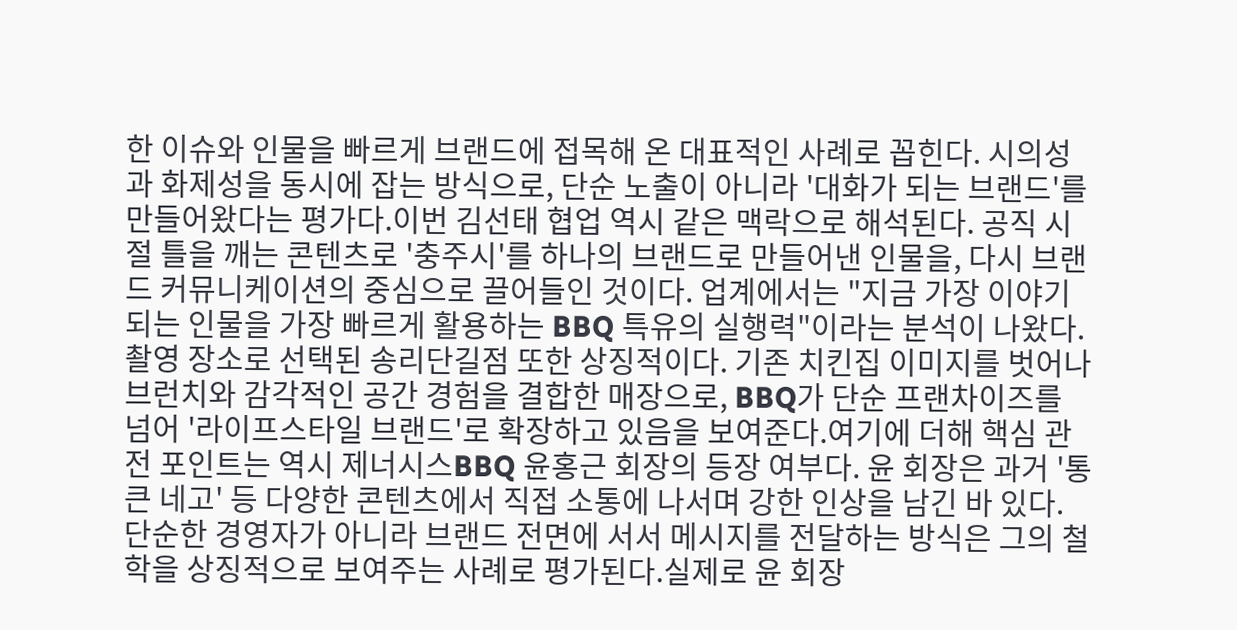한 이슈와 인물을 빠르게 브랜드에 접목해 온 대표적인 사례로 꼽힌다. 시의성과 화제성을 동시에 잡는 방식으로, 단순 노출이 아니라 '대화가 되는 브랜드'를 만들어왔다는 평가다.이번 김선태 협업 역시 같은 맥락으로 해석된다. 공직 시절 틀을 깨는 콘텐츠로 '충주시'를 하나의 브랜드로 만들어낸 인물을, 다시 브랜드 커뮤니케이션의 중심으로 끌어들인 것이다. 업계에서는 "지금 가장 이야기되는 인물을 가장 빠르게 활용하는 BBQ 특유의 실행력"이라는 분석이 나왔다.촬영 장소로 선택된 송리단길점 또한 상징적이다. 기존 치킨집 이미지를 벗어나 브런치와 감각적인 공간 경험을 결합한 매장으로, BBQ가 단순 프랜차이즈를 넘어 '라이프스타일 브랜드'로 확장하고 있음을 보여준다.여기에 더해 핵심 관전 포인트는 역시 제너시스BBQ 윤홍근 회장의 등장 여부다. 윤 회장은 과거 '통큰 네고' 등 다양한 콘텐츠에서 직접 소통에 나서며 강한 인상을 남긴 바 있다. 단순한 경영자가 아니라 브랜드 전면에 서서 메시지를 전달하는 방식은 그의 철학을 상징적으로 보여주는 사례로 평가된다.실제로 윤 회장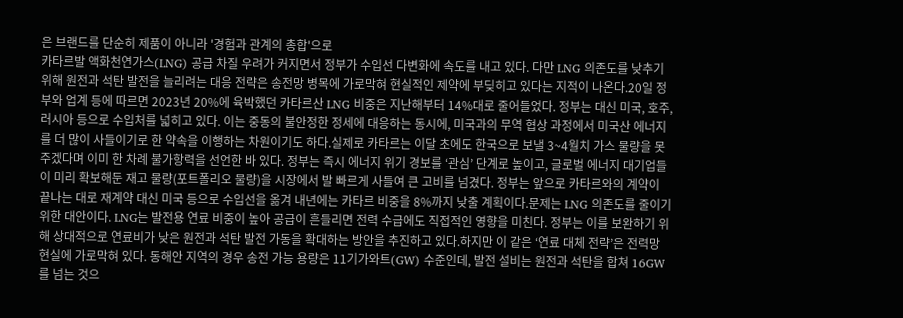은 브랜드를 단순히 제품이 아니라 '경험과 관계의 총합'으로
카타르발 액화천연가스(LNG) 공급 차질 우려가 커지면서 정부가 수입선 다변화에 속도를 내고 있다. 다만 LNG 의존도를 낮추기 위해 원전과 석탄 발전을 늘리려는 대응 전략은 송전망 병목에 가로막혀 현실적인 제약에 부딪히고 있다는 지적이 나온다.20일 정부와 업계 등에 따르면 2023년 20%에 육박했던 카타르산 LNG 비중은 지난해부터 14%대로 줄어들었다. 정부는 대신 미국, 호주, 러시아 등으로 수입처를 넓히고 있다. 이는 중동의 불안정한 정세에 대응하는 동시에, 미국과의 무역 협상 과정에서 미국산 에너지를 더 많이 사들이기로 한 약속을 이행하는 차원이기도 하다.실제로 카타르는 이달 초에도 한국으로 보낼 3~4월치 가스 물량을 못 주겠다며 이미 한 차례 불가항력을 선언한 바 있다. 정부는 즉시 에너지 위기 경보를 ‘관심’ 단계로 높이고, 글로벌 에너지 대기업들이 미리 확보해둔 재고 물량(포트폴리오 물량)을 시장에서 발 빠르게 사들여 큰 고비를 넘겼다. 정부는 앞으로 카타르와의 계약이 끝나는 대로 재계약 대신 미국 등으로 수입선을 옮겨 내년에는 카타르 비중을 8%까지 낮출 계획이다.문제는 LNG 의존도를 줄이기 위한 대안이다. LNG는 발전용 연료 비중이 높아 공급이 흔들리면 전력 수급에도 직접적인 영향을 미친다. 정부는 이를 보완하기 위해 상대적으로 연료비가 낮은 원전과 석탄 발전 가동을 확대하는 방안을 추진하고 있다.하지만 이 같은 ‘연료 대체 전략’은 전력망 현실에 가로막혀 있다. 동해안 지역의 경우 송전 가능 용량은 11기가와트(GW) 수준인데, 발전 설비는 원전과 석탄을 합쳐 16GW를 넘는 것으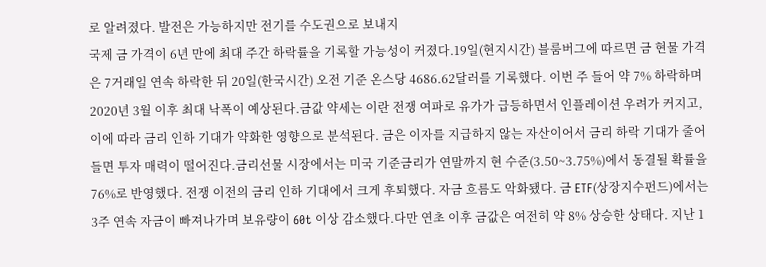로 알려졌다. 발전은 가능하지만 전기를 수도권으로 보내지
국제 금 가격이 6년 만에 최대 주간 하락률을 기록할 가능성이 커졌다.19일(현지시간) 블룸버그에 따르면 금 현물 가격은 7거래일 연속 하락한 뒤 20일(한국시간) 오전 기준 온스당 4686.62달러를 기록했다. 이번 주 들어 약 7% 하락하며 2020년 3월 이후 최대 낙폭이 예상된다.금값 약세는 이란 전쟁 여파로 유가가 급등하면서 인플레이션 우려가 커지고, 이에 따라 금리 인하 기대가 약화한 영향으로 분석된다. 금은 이자를 지급하지 않는 자산이어서 금리 하락 기대가 줄어들면 투자 매력이 떨어진다.금리선물 시장에서는 미국 기준금리가 연말까지 현 수준(3.50~3.75%)에서 동결될 확률을 76%로 반영했다. 전쟁 이전의 금리 인하 기대에서 크게 후퇴했다. 자금 흐름도 악화됐다. 금 ETF(상장지수펀드)에서는 3주 연속 자금이 빠져나가며 보유량이 60t 이상 감소했다.다만 연초 이후 금값은 여전히 약 8% 상승한 상태다. 지난 1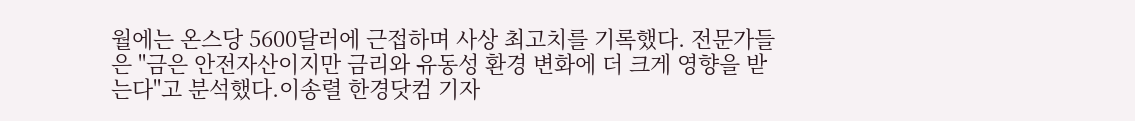월에는 온스당 5600달러에 근접하며 사상 최고치를 기록했다. 전문가들은 "금은 안전자산이지만 금리와 유동성 환경 변화에 더 크게 영향을 받는다"고 분석했다.이송렬 한경닷컴 기자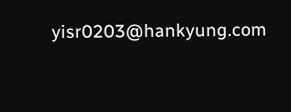yisr0203@hankyung.com